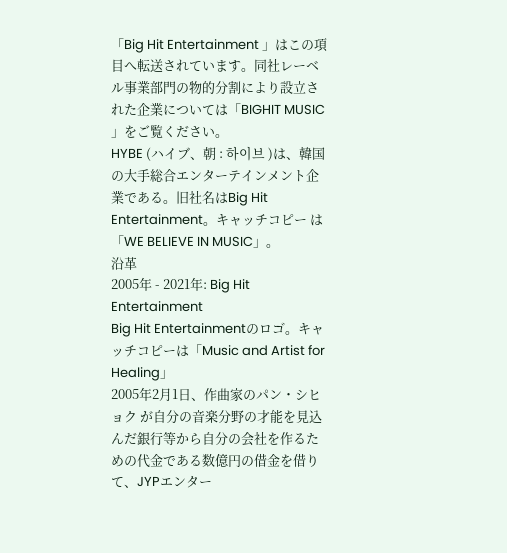「Big Hit Entertainment 」はこの項目へ転送されています。同社レーベル事業部門の物的分割により設立された企業については「BIGHIT MUSIC 」をご覧ください。
HYBE (ハイブ、朝 : 하이브 )は、韓国 の大手総合エンターテインメント企業である。旧社名はBig Hit Entertainment。キャッチコピー は「WE BELIEVE IN MUSIC」。
沿革
2005年 - 2021年: Big Hit Entertainment
Big Hit Entertainmentのロゴ。キャッチコピーは「Music and Artist for Healing」
2005年2月1日、作曲家のパン・シヒョク が自分の音楽分野の才能を見込んだ銀行等から自分の会社を作るための代金である数億円の借金を借りて、JYPエンター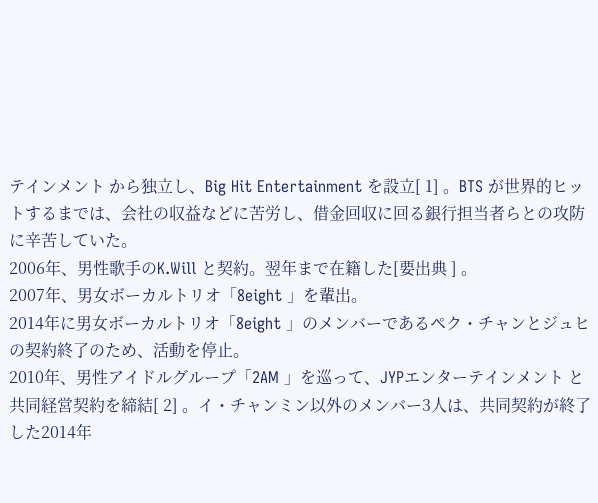テインメント から独立し、Big Hit Entertainment を設立[ 1] 。BTS が世界的ヒットするまでは、会社の収益などに苦労し、借金回収に回る銀行担当者らとの攻防に辛苦していた。
2006年、男性歌手のK.Will と契約。翌年まで在籍した[要出典 ] 。
2007年、男女ボーカルトリオ「8eight 」を輩出。
2014年に男女ボーカルトリオ「8eight 」のメンバーであるペク・チャンとジュヒの契約終了のため、活動を停止。
2010年、男性アイドルグループ「2AM 」を巡って、JYPエンターテインメント と共同経営契約を締結[ 2] 。イ・チャンミン以外のメンバー3人は、共同契約が終了した2014年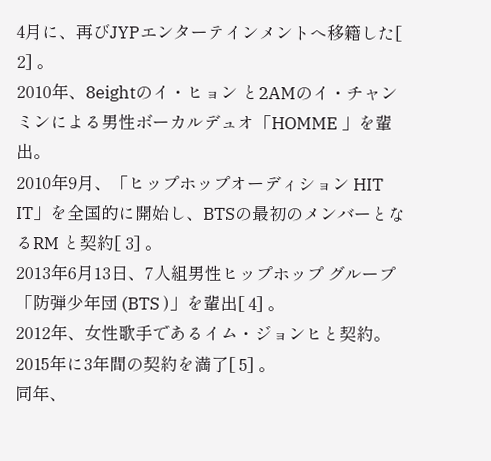4月に、再びJYPエンターテインメントへ移籍した[ 2] 。
2010年、8eightのイ・ヒョン と2AMのイ・チャンミンによる男性ボーカルデュオ「HOMME 」を輩出。
2010年9月、「ヒップホップオーディション HIT IT」を全国的に開始し、BTSの最初のメンバーとなるRM と契約[ 3] 。
2013年6月13日、7人組男性ヒップホップ グループ「防弾少年団 (BTS )」を輩出[ 4] 。
2012年、女性歌手であるイム・ジョンヒと契約。2015年に3年間の契約を満了[ 5] 。
同年、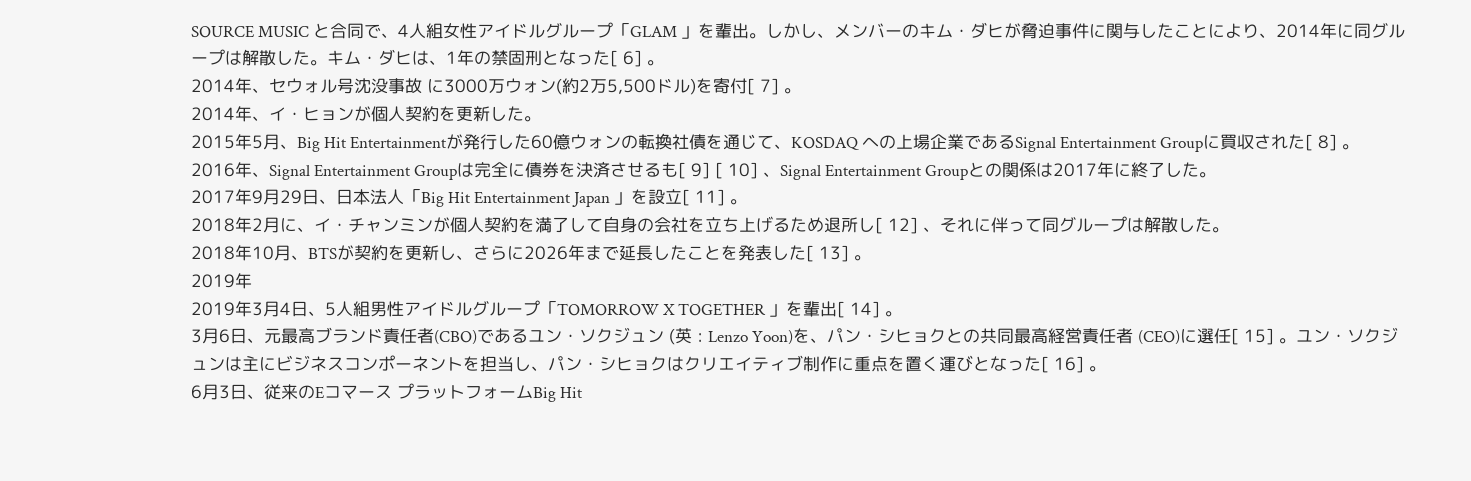SOURCE MUSIC と合同で、4人組女性アイドルグループ「GLAM 」を輩出。しかし、メンバーのキム・ダヒが脅迫事件に関与したことにより、2014年に同グループは解散した。キム・ダヒは、1年の禁固刑となった[ 6] 。
2014年、セウォル号沈没事故 に3000万ウォン(約2万5,500ドル)を寄付[ 7] 。
2014年、イ・ヒョンが個人契約を更新した。
2015年5月、Big Hit Entertainmentが発行した60億ウォンの転換社債を通じて、KOSDAQ への上場企業であるSignal Entertainment Groupに買収された[ 8] 。
2016年、Signal Entertainment Groupは完全に債券を決済させるも[ 9] [ 10] 、Signal Entertainment Groupとの関係は2017年に終了した。
2017年9月29日、日本法人「Big Hit Entertainment Japan 」を設立[ 11] 。
2018年2月に、イ・チャンミンが個人契約を満了して自身の会社を立ち上げるため退所し[ 12] 、それに伴って同グループは解散した。
2018年10月、BTSが契約を更新し、さらに2026年まで延長したことを発表した[ 13] 。
2019年
2019年3月4日、5人組男性アイドルグループ「TOMORROW X TOGETHER 」を輩出[ 14] 。
3月6日、元最高ブランド責任者(CBO)であるユン・ソクジュン (英 : Lenzo Yoon)を、パン・シヒョクとの共同最高経営責任者 (CEO)に選任[ 15] 。ユン・ソクジュンは主にビジネスコンポーネントを担当し、パン・シヒョクはクリエイティブ制作に重点を置く運びとなった[ 16] 。
6月3日、従来のEコマース プラットフォームBig Hit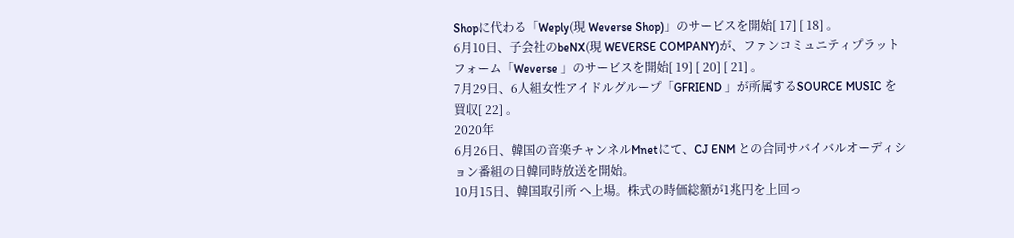Shopに代わる「Weply(現 Weverse Shop)」のサービスを開始[ 17] [ 18] 。
6月10日、子会社のbeNX(現 WEVERSE COMPANY)が、ファンコミュニティプラットフォーム「Weverse 」のサービスを開始[ 19] [ 20] [ 21] 。
7月29日、6人組女性アイドルグループ「GFRIEND 」が所属するSOURCE MUSIC を買収[ 22] 。
2020年
6月26日、韓国の音楽チャンネルMnetにて、CJ ENM との合同サバイバルオーディション番組の日韓同時放送を開始。
10月15日、韓国取引所 へ上場。株式の時価総額が1兆円を上回っ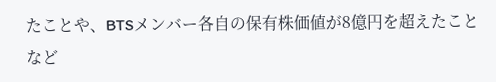たことや、BTSメンバー各自の保有株価値が8億円を超えたことなど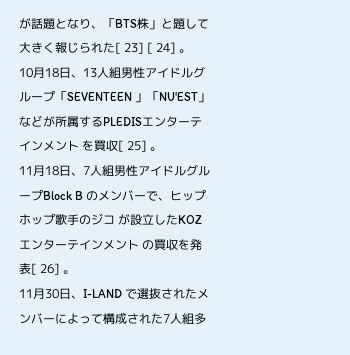が話題となり、「BTS株」と題して大きく報じられた[ 23] [ 24] 。
10月18日、13人組男性アイドルグループ「SEVENTEEN 」「NU'EST」などが所属するPLEDISエンターテインメント を買収[ 25] 。
11月18日、7人組男性アイドルグループBlock B のメンバーで、ヒップホップ歌手のジコ が設立したKOZエンターテインメント の買収を発表[ 26] 。
11月30日、I-LAND で選抜されたメンバーによって構成された7人組多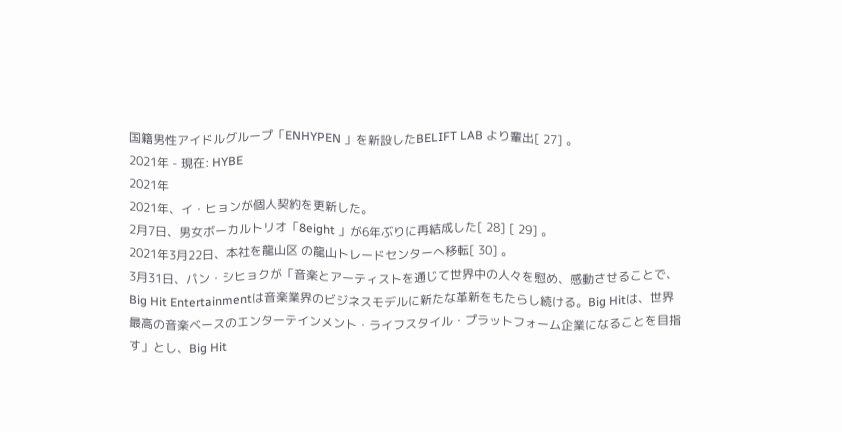国籍男性アイドルグループ「ENHYPEN 」を新設したBELIFT LAB より輩出[ 27] 。
2021年 - 現在: HYBE
2021年
2021年、イ・ヒョンが個人契約を更新した。
2月7日、男女ボーカルトリオ「8eight 」が6年ぶりに再結成した[ 28] [ 29] 。
2021年3月22日、本社を龍山区 の龍山トレードセンターへ移転[ 30] 。
3月31日、パン・シヒョクが「音楽とアーティストを通じて世界中の人々を慰め、感動させることで、Big Hit Entertainmentは音楽業界のビジネスモデルに新たな革新をもたらし続ける。Big Hitは、世界最高の音楽ベースのエンターテインメント・ライフスタイル・プラットフォーム企業になることを目指す」とし、Big Hit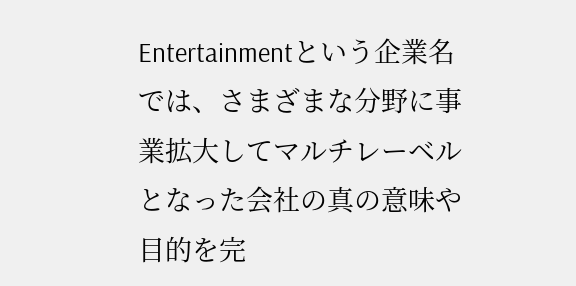Entertainmentという企業名では、さまざまな分野に事業拡大してマルチレーベルとなった会社の真の意味や目的を完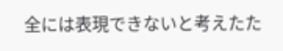全には表現できないと考えたた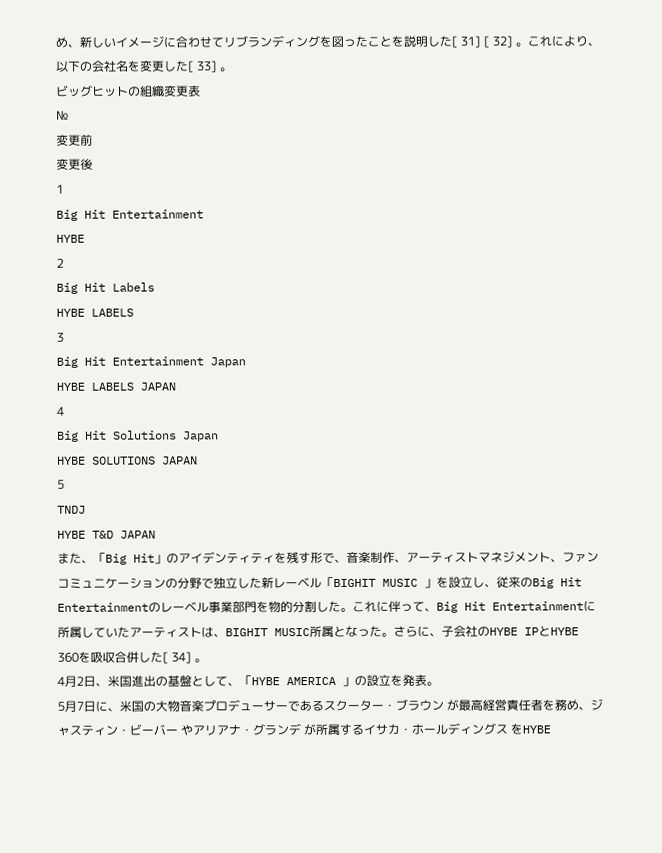め、新しいイメージに合わせてリブランディングを図ったことを説明した[ 31] [ 32] 。これにより、以下の会社名を変更した[ 33] 。
ビッグヒットの組織変更表
№
変更前
変更後
1
Big Hit Entertainment
HYBE
2
Big Hit Labels
HYBE LABELS
3
Big Hit Entertainment Japan
HYBE LABELS JAPAN
4
Big Hit Solutions Japan
HYBE SOLUTIONS JAPAN
5
TNDJ
HYBE T&D JAPAN
また、「Big Hit」のアイデンティティを残す形で、音楽制作、アーティストマネジメント、ファンコミュニケーションの分野で独立した新レーベル「BIGHIT MUSIC 」を設立し、従来のBig Hit Entertainmentのレーベル事業部門を物的分割した。これに伴って、Big Hit Entertainmentに所属していたアーティストは、BIGHIT MUSIC所属となった。さらに、子会社のHYBE IPとHYBE 360を吸収合併した[ 34] 。
4月2日、米国進出の基盤として、「HYBE AMERICA 」の設立を発表。
5月7日に、米国の大物音楽プロデューサーであるスクーター・ブラウン が最高経営責任者を務め、ジャスティン・ビーバー やアリアナ・グランデ が所属するイサカ・ホールディングス をHYBE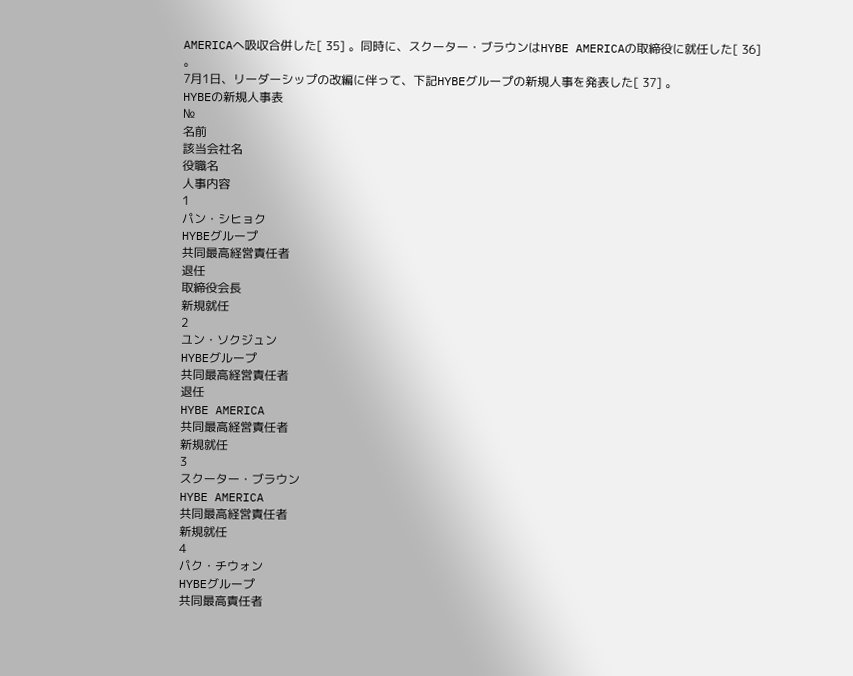AMERICAへ吸収合併した[ 35] 。同時に、スクーター・ブラウンはHYBE AMERICAの取締役に就任した[ 36] 。
7月1日、リーダーシップの改編に伴って、下記HYBEグループの新規人事を発表した[ 37] 。
HYBEの新規人事表
№
名前
該当会社名
役職名
人事内容
1
パン・シヒョク
HYBEグループ
共同最高経営責任者
退任
取締役会長
新規就任
2
ユン・ソクジュン
HYBEグループ
共同最高経営責任者
退任
HYBE AMERICA
共同最高経営責任者
新規就任
3
スクーター・ブラウン
HYBE AMERICA
共同最高経営責任者
新規就任
4
パク・チウォン
HYBEグループ
共同最高責任者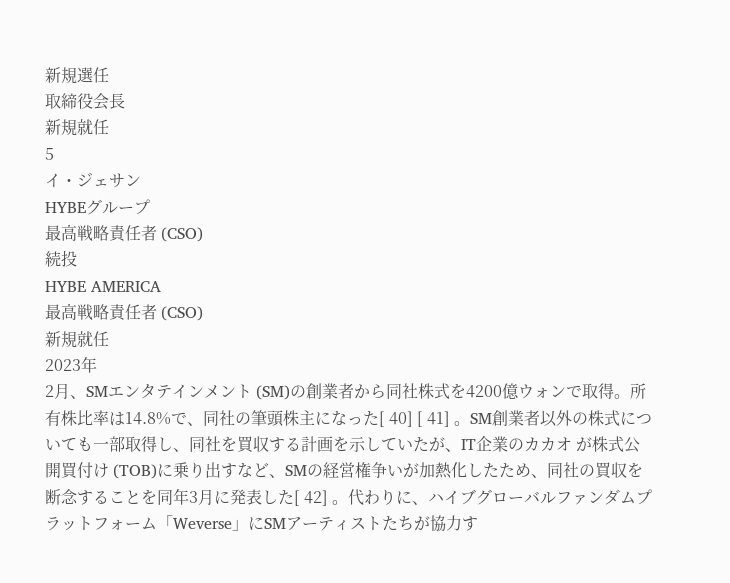新規選任
取締役会長
新規就任
5
イ・ジェサン
HYBEグループ
最高戦略責任者 (CSO)
続投
HYBE AMERICA
最高戦略責任者 (CSO)
新規就任
2023年
2月、SMエンタテインメント (SM)の創業者から同社株式を4200億ウォンで取得。所有株比率は14.8%で、同社の筆頭株主になった[ 40] [ 41] 。SM創業者以外の株式についても一部取得し、同社を買収する計画を示していたが、IT企業のカカオ が株式公開買付け (TOB)に乗り出すなど、SMの経営権争いが加熱化したため、同社の買収を断念することを同年3月に発表した[ 42] 。代わりに、ハイブグローバルファンダムプラットフォーム「Weverse」にSMアーティストたちが協力す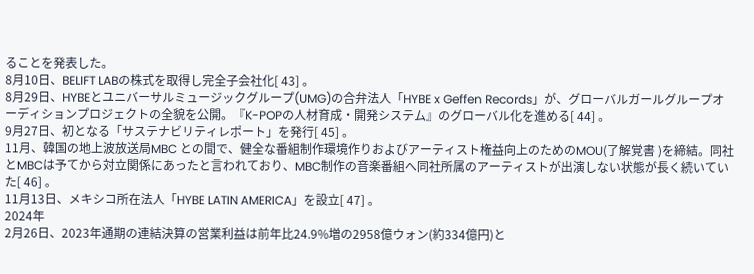ることを発表した。
8月10日、BELIFT LABの株式を取得し完全子会社化[ 43] 。
8月29日、HYBEとユニバーサルミュージックグループ(UMG)の合弁法人「HYBE x Geffen Records」が、グローバルガールグループオーディションプロジェクトの全貌を公開。『K-POPの人材育成・開発システム』のグローバル化を進める[ 44] 。
9月27日、初となる「サステナビリティレポート」を発行[ 45] 。
11月、韓国の地上波放送局MBC との間で、健全な番組制作環境作りおよびアーティスト権益向上のためのMOU(了解覚書 )を締結。同社とMBCは予てから対立関係にあったと言われており、MBC制作の音楽番組へ同社所属のアーティストが出演しない状態が長く続いていた[ 46] 。
11月13日、メキシコ所在法人「HYBE LATIN AMERICA」を設立[ 47] 。
2024年
2月26日、2023年通期の連結決算の営業利益は前年比24.9%増の2958億ウォン(約334億円)と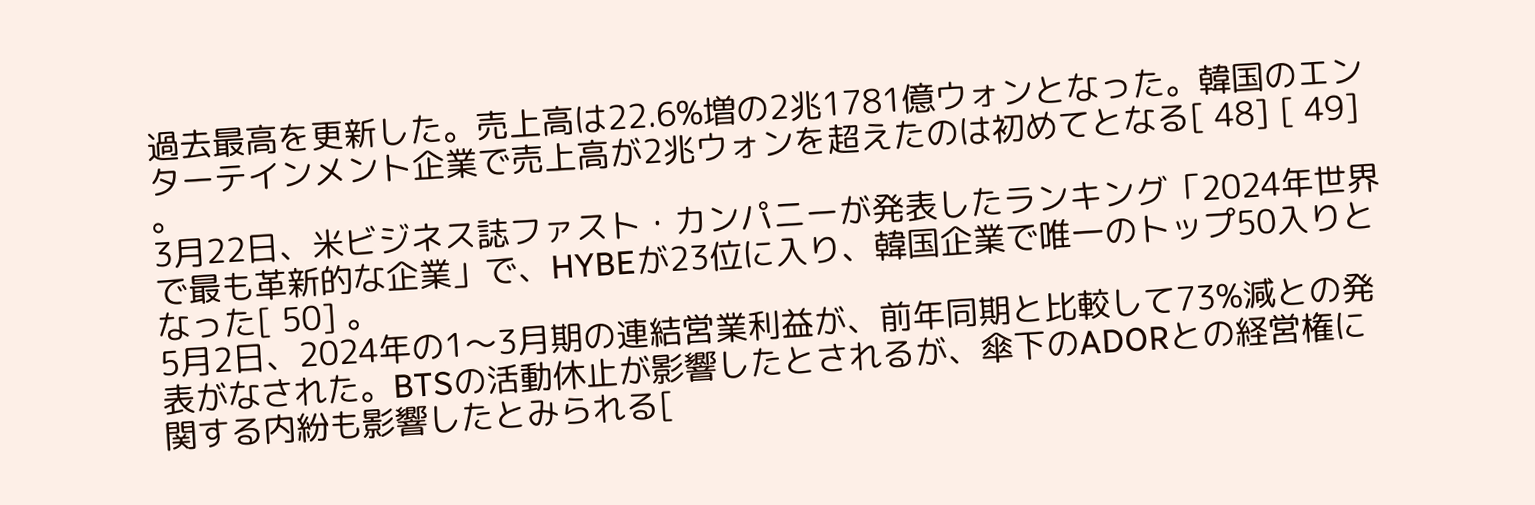過去最高を更新した。売上高は22.6%増の2兆1781億ウォンとなった。韓国のエンターテインメント企業で売上高が2兆ウォンを超えたのは初めてとなる[ 48] [ 49] 。
3月22日、米ビジネス誌ファスト・カンパニーが発表したランキング「2024年世界で最も革新的な企業」で、HYBEが23位に入り、韓国企業で唯一のトップ50入りとなった[ 50] 。
5月2日、2024年の1〜3月期の連結営業利益が、前年同期と比較して73%減との発表がなされた。BTSの活動休止が影響したとされるが、傘下のADORとの経営権に関する内紛も影響したとみられる[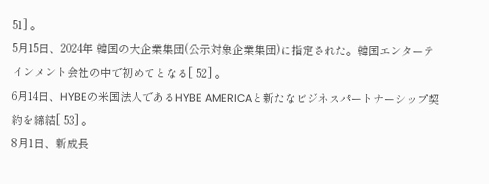51] 。
5月15日、2024年 韓国の大企業集団(公示対象企業集団)に指定された。韓国エンターテインメント会社の中で初めてとなる[ 52] 。
6月14日、HYBEの米国法人であるHYBE AMERICAと新たなビジネスパートナーシップ契約を締結[ 53] 。
8月1日、新成長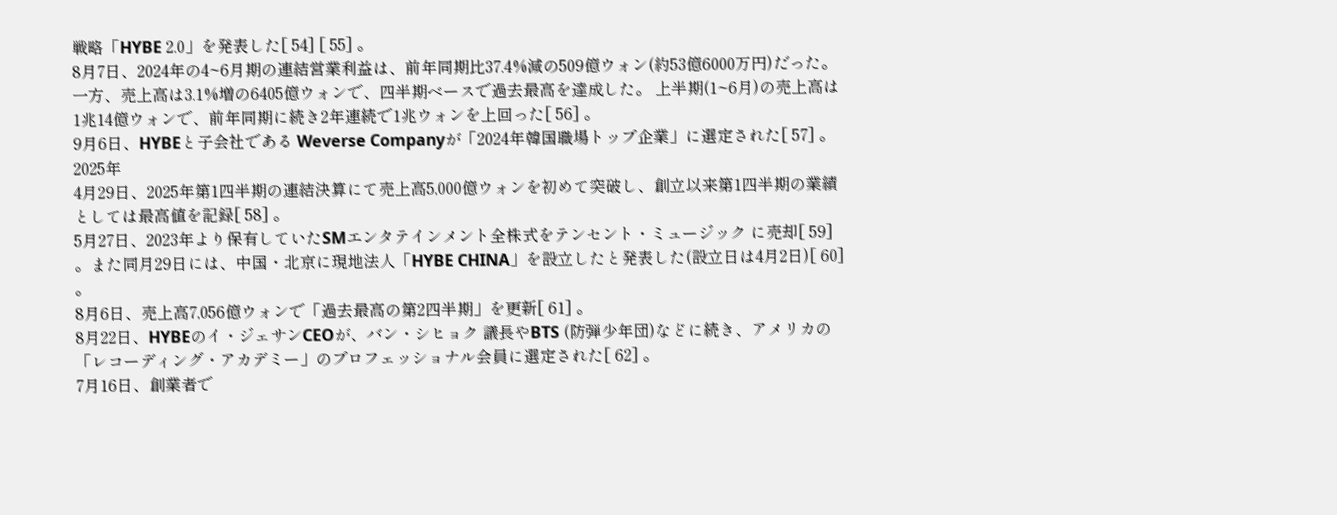戦略「HYBE 2.0」を発表した[ 54] [ 55] 。
8月7日、2024年の4~6月期の連結営業利益は、前年同期比37.4%減の509億ウォン(約53億6000万円)だった。一方、売上高は3.1%増の6405億ウォンで、四半期ベースで過去最高を達成した。 上半期(1~6月)の売上高は1兆14億ウォンで、前年同期に続き2年連続で1兆ウォンを上回った[ 56] 。
9月6日、HYBEと子会社である Weverse Companyが「2024年韓国職場トップ企業」に選定された[ 57] 。
2025年
4月29日、2025年第1四半期の連結決算にて売上高5,000億ウォンを初めて突破し、創立以来第1四半期の業績としては最高値を記録[ 58] 。
5月27日、2023年より保有していたSMエンタテインメント全株式をテンセント・ミュージック に売却[ 59] 。また同月29日には、中国・北京に現地法人「HYBE CHINA」を設立したと発表した(設立日は4月2日)[ 60] 。
8月6日、売上高7,056億ウォンで「過去最高の第2四半期」を更新[ 61] 。
8月22日、HYBEのイ・ジェサンCEOが、バン・シヒョク 議長やBTS (防弾少年団)などに続き、アメリカの「レコーディング・アカデミー」のプロフェッショナル会員に選定された[ 62] 。
7月16日、創業者で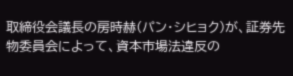取締役会議長の房時赫(パン・シヒョク)が、証券先物委員会によって、資本市場法違反の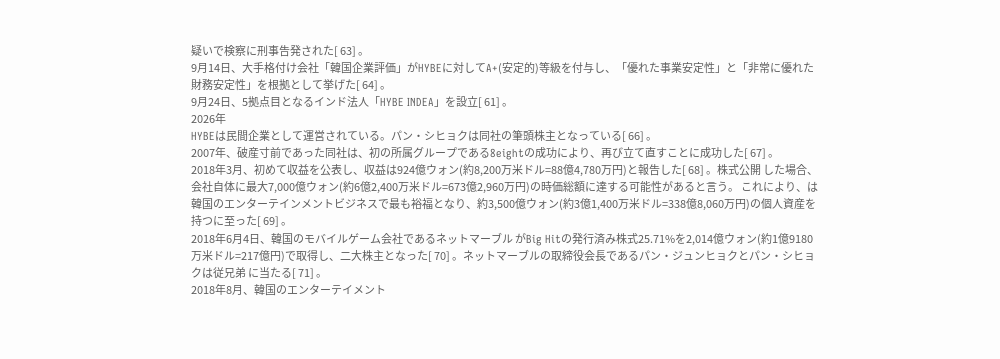疑いで検察に刑事告発された[ 63] 。
9月14日、大手格付け会社「韓国企業評価」がHYBEに対してA+(安定的)等級を付与し、「優れた事業安定性」と「非常に優れた財務安定性」を根拠として挙げた[ 64] 。
9月24日、5拠点目となるインド法人「HYBE INDEA」を設立[ 61] 。
2026年
HYBEは民間企業として運営されている。パン・シヒョクは同社の筆頭株主となっている[ 66] 。
2007年、破産寸前であった同社は、初の所属グループである8eightの成功により、再び立て直すことに成功した[ 67] 。
2018年3月、初めて収益を公表し、収益は924億ウォン(約8,200万米ドル=88億4,780万円)と報告した[ 68] 。株式公開 した場合、会社自体に最大7,000億ウォン(約6億2,400万米ドル=673億2,960万円)の時価総額に達する可能性があると言う。 これにより、は韓国のエンターテインメントビジネスで最も裕福となり、約3,500億ウォン(約3億1,400万米ドル=338億8,060万円)の個人資産を持つに至った[ 69] 。
2018年6月4日、韓国のモバイルゲーム会社であるネットマーブル がBig Hitの発行済み株式25.71%を2,014億ウォン(約1億9180万米ドル=217億円)で取得し、二大株主となった[ 70] 。ネットマーブルの取締役会長であるパン・ジュンヒョクとパン・シヒョクは従兄弟 に当たる[ 71] 。
2018年8月、韓国のエンターテイメント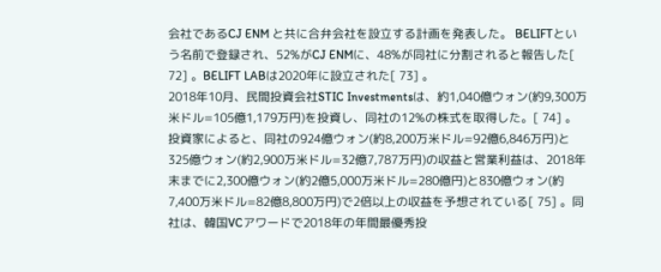会社であるCJ ENM と共に合弁会社を設立する計画を発表した。 BELIFTという名前で登録され、52%がCJ ENMに、48%が同社に分割されると報告した[ 72] 。BELIFT LABは2020年に設立された[ 73] 。
2018年10月、民間投資会社STIC Investmentsは、約1,040億ウォン(約9,300万米ドル=105億1,179万円)を投資し、同社の12%の株式を取得した。[ 74] 。投資家によると、同社の924億ウォン(約8,200万米ドル=92億6,846万円)と325億ウォン(約2,900万米ドル=32億7,787万円)の収益と営業利益は、2018年末までに2,300億ウォン(約2億5,000万米ドル=280億円)と830億ウォン(約7,400万米ドル=82億8,800万円)で2倍以上の収益を予想されている[ 75] 。同社は、韓国VCアワードで2018年の年間最優秀投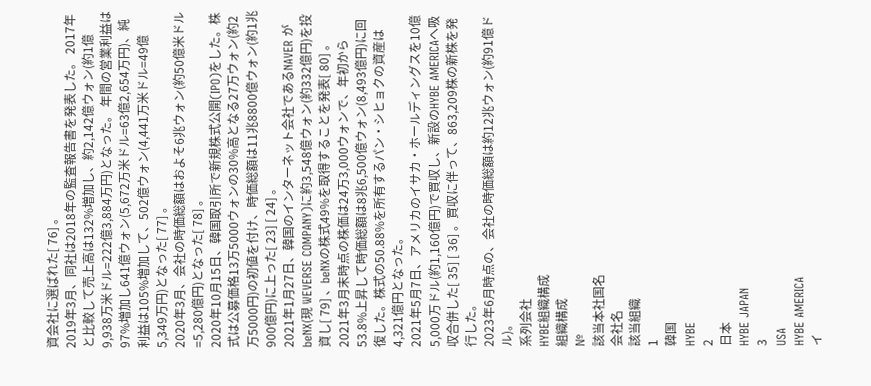資会社に選ばれた[ 76] 。
2019年3月、同社は2018年の監査報告書を発表した。 2017年と比較して売上高は132%増加し、約2,142億ウォン(約1億9,938万米ドル=222億3,884万円)となった。 年間の営業利益は97%増加し641億ウォン(5,672万米ドル=63億2,654万円)、純利益は105%増加して、502億ウォン(4,441万米ドル=49億5,349万円)となった[ 77] 。
2020年3月、会社の時価総額はおよそ6兆ウォン(約50億米ドル=5,280億円)となった[ 78] 。
2020年10月15日、韓国取引所で新規株式公開(IPO)をした。株式は公募価格13万5000ウォンの30%高となる27万ウォン(約2万5000円)の初値を付け、時価総額は11兆8800億ウォン(約1兆900億円)に上った[ 23] [ 24] 。
2021年1月27日、韓国のインターネット会社であるNAVER がbeNX(現 WEVERSE COMPANY)に約3,548億ウォン(約332億円)を投資し[ 79] 、beNXの株式49%を取得することを発表[ 80] 。
2021年3月末時点の株価は24万3,000ウォンで、年初から53.8%上昇して時価総額は8兆6,500億ウォン(8,493億円)に回復した。株式の50.88%を所有するパン・シヒョクの資産は4,321億円となった。
2021年5月7日、アメリカのイサカ・ホールディングスを10億5,000万ドル(約1,160億円)で買収し、新設のHYBE AMERICAへ吸収合併した[ 35] [ 36] 。買収に伴って、863,209株の新株を発行した。
2023年6月時点の、会社の時価総額は約12兆ウォン(約91億ドル)。
系列会社
HYBE組織構成
組織構成
№
該当本社国名
会社名
該当組織
1
韓国
HYBE
2
日本
HYBE JAPAN
3
USA
HYBE AMERICA
イ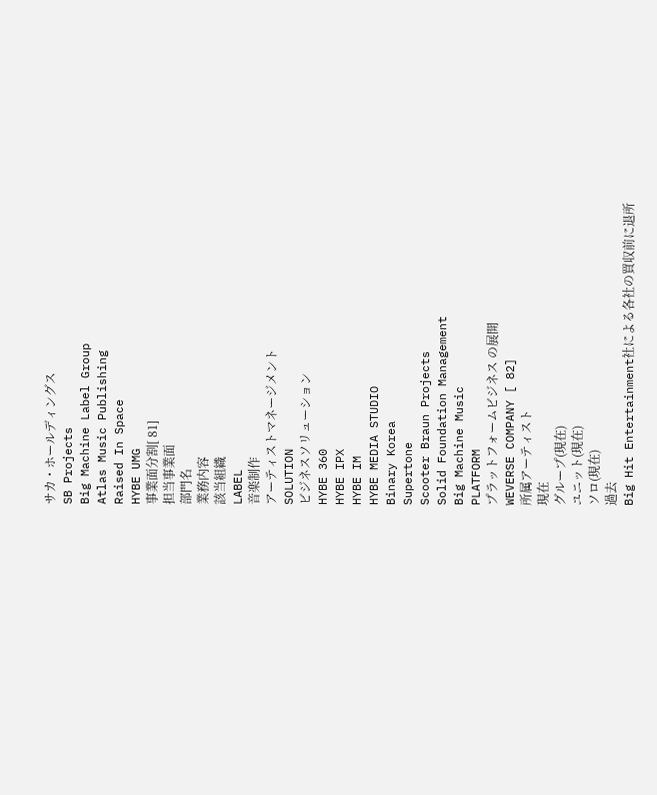サカ・ホールディングス
SB Projects
Big Machine Label Group
Atlas Music Publishing
Raised In Space
HYBE UMG
事業面分割[ 81]
担当事業面
部門名
業務内容
該当組織
LABEL
音楽制作
アーティストマネージメント
SOLUTION
ビジネスソリューション
HYBE 360
HYBE IPX
HYBE IM
HYBE MEDIA STUDIO
Binary Korea
Supertone
Scooter Braun Projects
Solid Foundation Management
Big Machine Music
PLATFORM
プラットフォームビジネス の展開
WEVERSE COMPANY [ 82]
所属アーティスト
現在
グループ(現在)
ユニット(現在)
ソロ(現在)
過去
Big Hit Entertainment社による各社の買収前に退所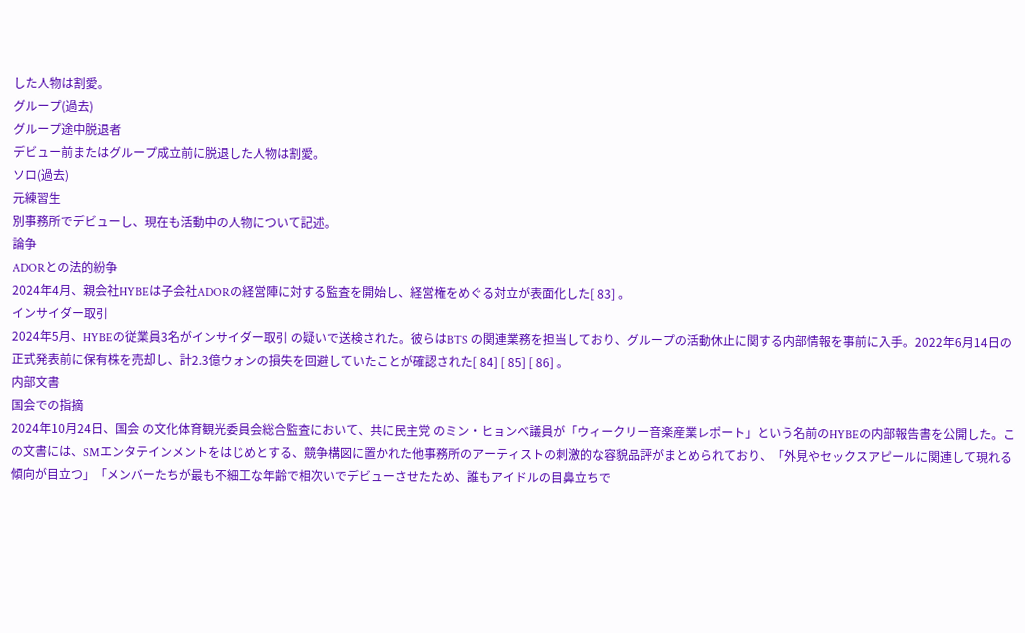した人物は割愛。
グループ(過去)
グループ途中脱退者
デビュー前またはグループ成立前に脱退した人物は割愛。
ソロ(過去)
元練習生
別事務所でデビューし、現在も活動中の人物について記述。
論争
ADORとの法的紛争
2024年4月、親会社HYBEは子会社ADORの経営陣に対する監査を開始し、経営権をめぐる対立が表面化した[ 83] 。
インサイダー取引
2024年5月、HYBEの従業員3名がインサイダー取引 の疑いで送検された。彼らはBTS の関連業務を担当しており、グループの活動休止に関する内部情報を事前に入手。2022年6月14日の正式発表前に保有株を売却し、計2.3億ウォンの損失を回避していたことが確認された[ 84] [ 85] [ 86] 。
内部文書
国会での指摘
2024年10月24日、国会 の文化体育観光委員会総合監査において、共に民主党 のミン・ヒョンベ議員が「ウィークリー音楽産業レポート」という名前のHYBEの内部報告書を公開した。この文書には、SMエンタテインメントをはじめとする、競争構図に置かれた他事務所のアーティストの刺激的な容貌品評がまとめられており、「外見やセックスアピールに関連して現れる傾向が目立つ」「メンバーたちが最も不細工な年齢で相次いでデビューさせたため、誰もアイドルの目鼻立ちで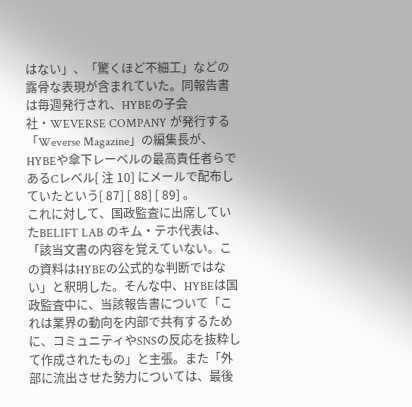はない」、「驚くほど不細工」などの露骨な表現が含まれていた。同報告書は毎週発行され、HYBEの子会社・WEVERSE COMPANY が発行する「Weverse Magazine」の編集長が、HYBEや傘下レーベルの最高責任者らであるCレベル[ 注 10] にメールで配布していたという[ 87] [ 88] [ 89] 。
これに対して、国政監査に出席していたBELIFT LAB のキム・テホ代表は、「該当文書の内容を覚えていない。この資料はHYBEの公式的な判断ではない」と釈明した。そんな中、HYBEは国政監査中に、当該報告書について「これは業界の動向を内部で共有するために、コミュニティやSNSの反応を抜粋して作成されたもの」と主張。また「外部に流出させた勢力については、最後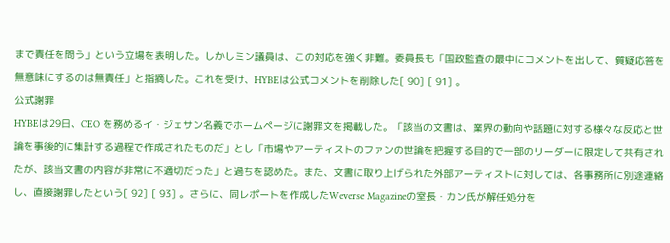まで責任を問う」という立場を表明した。しかしミン議員は、この対応を強く非難。委員長も「国政監査の最中にコメントを出して、質疑応答を無意味にするのは無責任」と指摘した。これを受け、HYBEは公式コメントを削除した[ 90] [ 91] 。
公式謝罪
HYBEは29日、CEO を務めるイ・ジェサン名義でホームページに謝罪文を掲載した。「該当の文書は、業界の動向や話題に対する様々な反応と世論を事後的に集計する過程で作成されたものだ」とし「市場やアーティストのファンの世論を把握する目的で一部のリーダーに限定して共有されたが、該当文書の内容が非常に不適切だった」と過ちを認めた。また、文書に取り上げられた外部アーティストに対しては、各事務所に別途連絡し、直接謝罪したという[ 92] [ 93] 。さらに、同レポートを作成したWeverse Magazineの室長・カン氏が解任処分を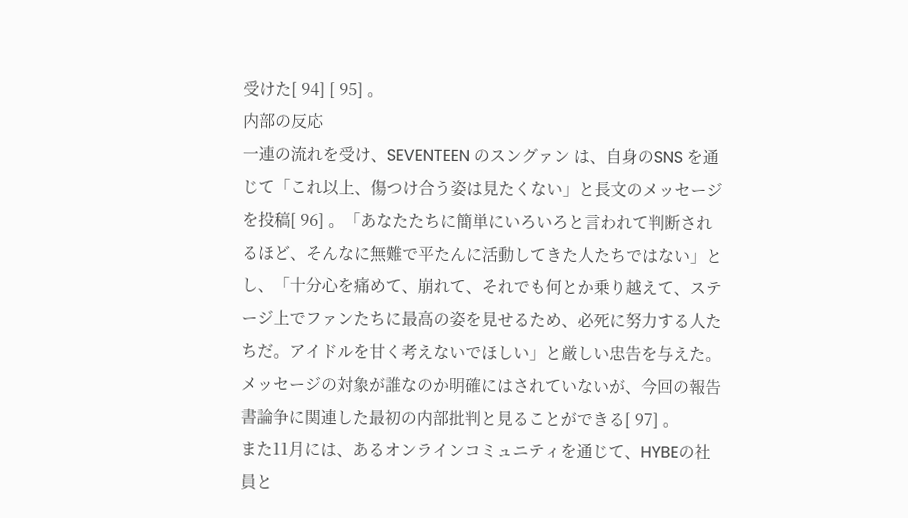受けた[ 94] [ 95] 。
内部の反応
一連の流れを受け、SEVENTEEN のスングァン は、自身のSNS を通じて「これ以上、傷つけ合う姿は見たくない」と長文のメッセージを投稿[ 96] 。「あなたたちに簡単にいろいろと言われて判断されるほど、そんなに無難で平たんに活動してきた人たちではない」とし、「十分心を痛めて、崩れて、それでも何とか乗り越えて、ステージ上でファンたちに最高の姿を見せるため、必死に努力する人たちだ。アイドルを甘く考えないでほしい」と厳しい忠告を与えた。メッセージの対象が誰なのか明確にはされていないが、今回の報告書論争に関連した最初の内部批判と見ることができる[ 97] 。
また11月には、あるオンラインコミュニティを通じて、HYBEの社員と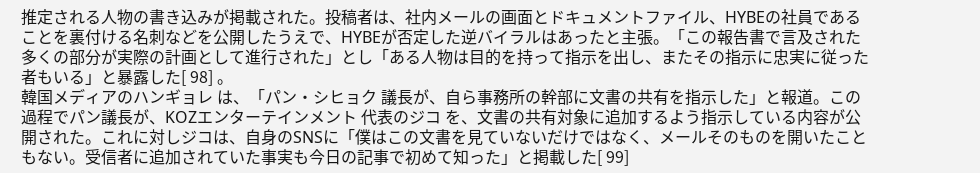推定される人物の書き込みが掲載された。投稿者は、社内メールの画面とドキュメントファイル、HYBEの社員であることを裏付ける名刺などを公開したうえで、HYBEが否定した逆バイラルはあったと主張。「この報告書で言及された多くの部分が実際の計画として進行された」とし「ある人物は目的を持って指示を出し、またその指示に忠実に従った者もいる」と暴露した[ 98] 。
韓国メディアのハンギョレ は、「パン・シヒョク 議長が、自ら事務所の幹部に文書の共有を指示した」と報道。この過程でパン議長が、KOZエンターテインメント 代表のジコ を、文書の共有対象に追加するよう指示している内容が公開された。これに対しジコは、自身のSNSに「僕はこの文書を見ていないだけではなく、メールそのものを開いたこともない。受信者に追加されていた事実も今日の記事で初めて知った」と掲載した[ 99]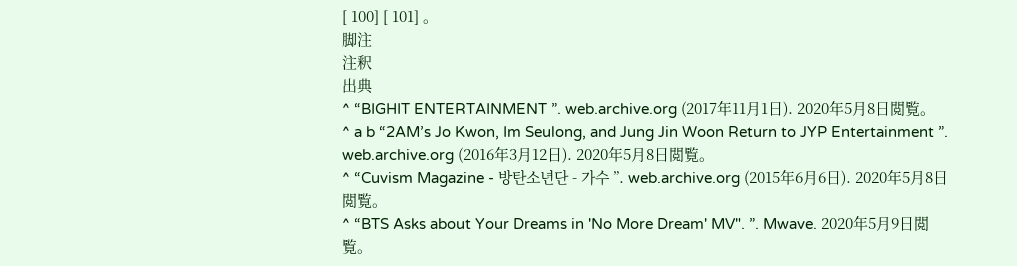[ 100] [ 101] 。
脚注
注釈
出典
^ “BIGHIT ENTERTAINMENT ”. web.archive.org (2017年11月1日). 2020年5月8日閲覧。
^ a b “2AM’s Jo Kwon, Im Seulong, and Jung Jin Woon Return to JYP Entertainment ”. web.archive.org (2016年3月12日). 2020年5月8日閲覧。
^ “Cuvism Magazine - 방탄소년단 - 가수 ”. web.archive.org (2015年6月6日). 2020年5月8日閲覧。
^ “BTS Asks about Your Dreams in 'No More Dream' MV". ”. Mwave. 2020年5月9日閲覧。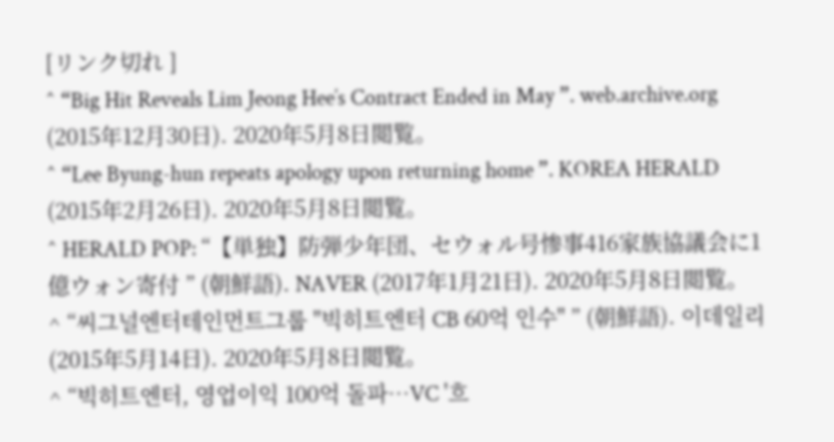[リンク切れ ]
^ “Big Hit Reveals Lim Jeong Hee′s Contract Ended in May ”. web.archive.org (2015年12月30日). 2020年5月8日閲覧。
^ “Lee Byung-hun repeats apology upon returning home ”. KOREA HERALD (2015年2月26日). 2020年5月8日閲覧。
^ HERALD POP: “【単独】防弾少年団、セウォル号惨事416家族協議会に1億ウォン寄付 ” (朝鮮語). NAVER (2017年1月21日). 2020年5月8日閲覧。
^ “씨그널엔터테인먼트그룹 "빅히트엔터 CB 60억 인수" ” (朝鮮語). 이데일리 (2015年5月14日). 2020年5月8日閲覧。
^ “빅히트엔터, 영업이익 100억 돌파…VC '흐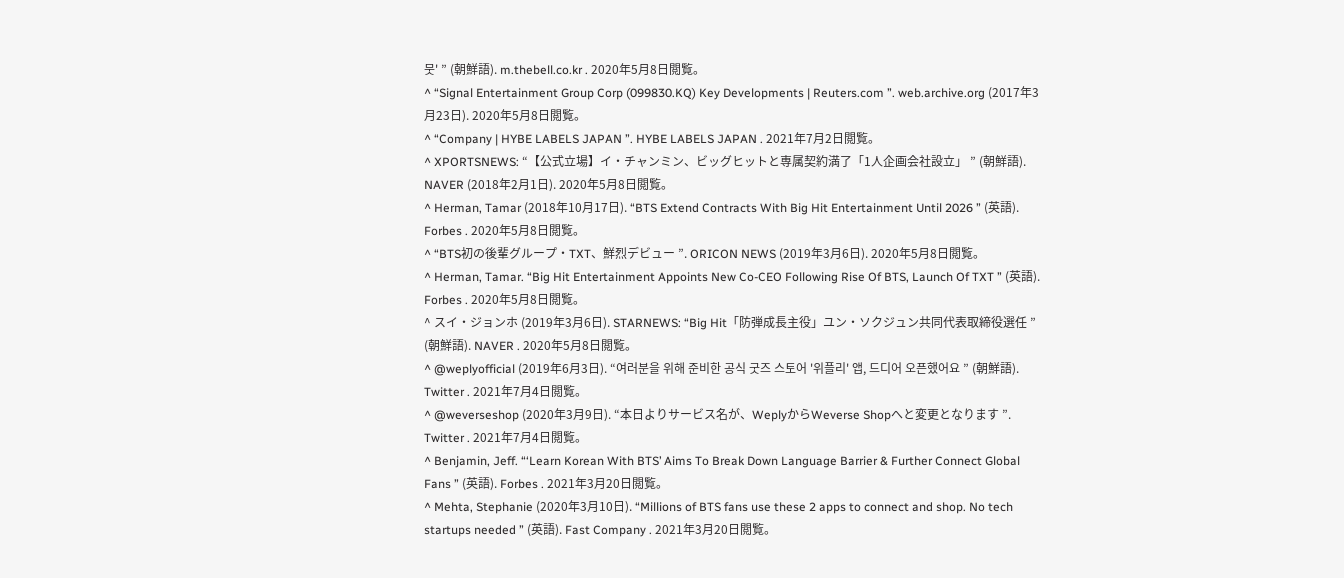뭇' ” (朝鮮語). m.thebell.co.kr . 2020年5月8日閲覧。
^ “Signal Entertainment Group Corp (099830.KQ) Key Developments | Reuters.com ”. web.archive.org (2017年3月23日). 2020年5月8日閲覧。
^ “Company | HYBE LABELS JAPAN ”. HYBE LABELS JAPAN . 2021年7月2日閲覧。
^ XPORTSNEWS: “【公式立場】イ・チャンミン、ビッグヒットと専属契約満了「1人企画会社設立」 ” (朝鮮語). NAVER (2018年2月1日). 2020年5月8日閲覧。
^ Herman, Tamar (2018年10月17日). “BTS Extend Contracts With Big Hit Entertainment Until 2026 ” (英語). Forbes . 2020年5月8日閲覧。
^ “BTS初の後輩グループ・TXT、鮮烈デビュー ”. ORICON NEWS (2019年3月6日). 2020年5月8日閲覧。
^ Herman, Tamar. “Big Hit Entertainment Appoints New Co-CEO Following Rise Of BTS, Launch Of TXT ” (英語). Forbes . 2020年5月8日閲覧。
^ スイ・ジョンホ (2019年3月6日). STARNEWS: “Big Hit「防弾成長主役」ユン・ソクジュン共同代表取締役選任 ” (朝鮮語). NAVER . 2020年5月8日閲覧。
^ @weplyofficial (2019年6月3日). “여러분을 위해 준비한 공식 굿즈 스토어 '위플리' 앱, 드디어 오픈했어요 ” (朝鮮語). Twitter . 2021年7月4日閲覧。
^ @weverseshop (2020年3月9日). “本日よりサービス名が、WeplyからWeverse Shopへと変更となります ”. Twitter . 2021年7月4日閲覧。
^ Benjamin, Jeff. “‘Learn Korean With BTS’ Aims To Break Down Language Barrier & Further Connect Global Fans ” (英語). Forbes . 2021年3月20日閲覧。
^ Mehta, Stephanie (2020年3月10日). “Millions of BTS fans use these 2 apps to connect and shop. No tech startups needed ” (英語). Fast Company . 2021年3月20日閲覧。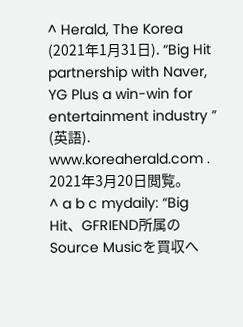^ Herald, The Korea (2021年1月31日). “Big Hit partnership with Naver, YG Plus a win-win for entertainment industry ” (英語). www.koreaherald.com . 2021年3月20日閲覧。
^ a b c mydaily: “Big Hit、GFRIEND所属のSource Musicを買収へ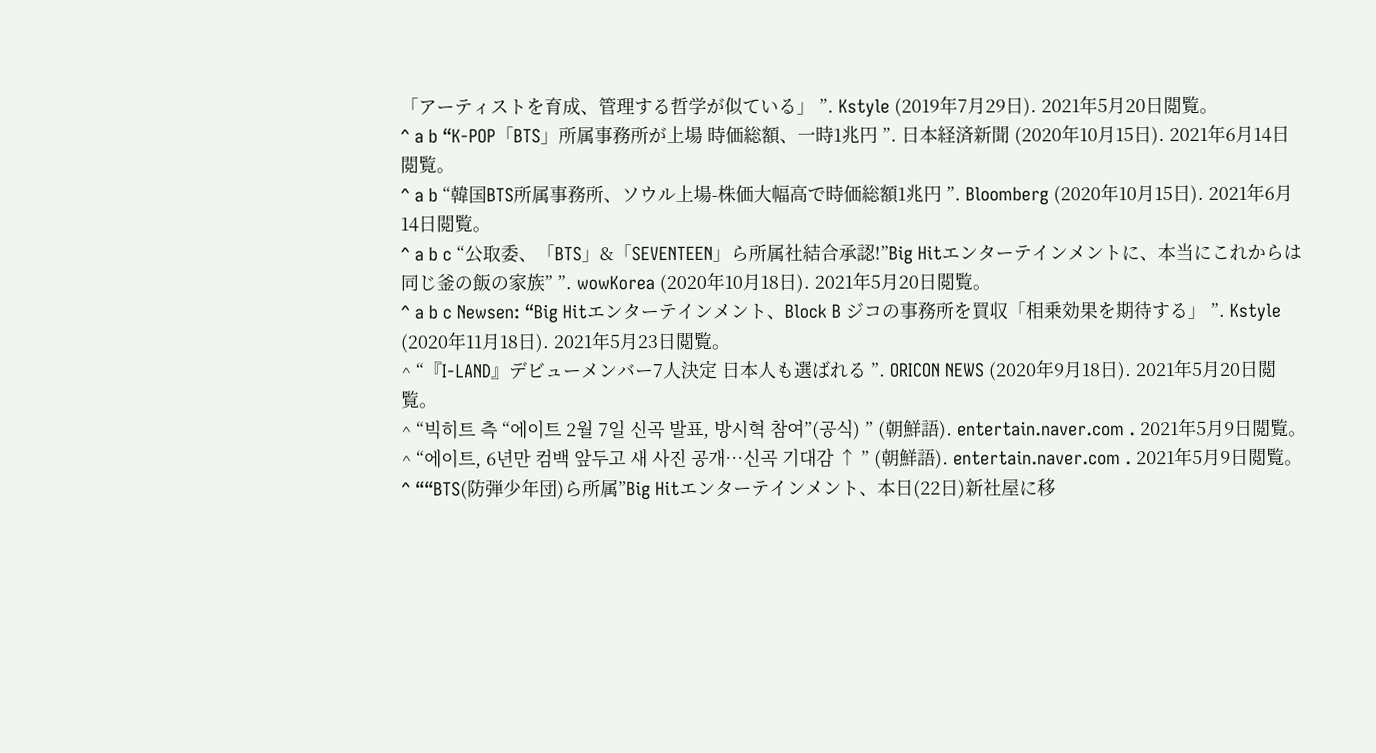「アーティストを育成、管理する哲学が似ている」 ”. Kstyle (2019年7月29日). 2021年5月20日閲覧。
^ a b “K-POP「BTS」所属事務所が上場 時価総額、一時1兆円 ”. 日本経済新聞 (2020年10月15日). 2021年6月14日閲覧。
^ a b “韓国BTS所属事務所、ソウル上場-株価大幅高で時価総額1兆円 ”. Bloomberg (2020年10月15日). 2021年6月14日閲覧。
^ a b c “公取委、「BTS」&「SEVENTEEN」ら所属社結合承認!”Big Hitエンターテインメントに、本当にこれからは同じ釜の飯の家族” ”. wowKorea (2020年10月18日). 2021年5月20日閲覧。
^ a b c Newsen: “Big Hitエンターテインメント、Block B ジコの事務所を買収「相乗効果を期待する」 ”. Kstyle (2020年11月18日). 2021年5月23日閲覧。
^ “『I-LAND』デビューメンバー7人決定 日本人も選ばれる ”. ORICON NEWS (2020年9月18日). 2021年5月20日閲覧。
^ “빅히트 측 “에이트 2월 7일 신곡 발표, 방시혁 참여”(공식) ” (朝鮮語). entertain.naver.com . 2021年5月9日閲覧。
^ “에이트, 6년만 컴백 앞두고 새 사진 공개…신곡 기대감 ↑ ” (朝鮮語). entertain.naver.com . 2021年5月9日閲覧。
^ ““BTS(防弾少年団)ら所属”Big Hitエンターテインメント、本日(22日)新社屋に移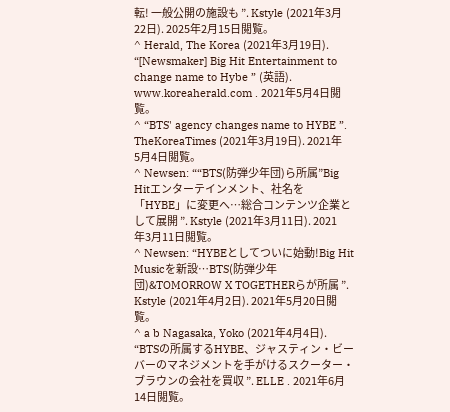転! 一般公開の施設も ”. Kstyle (2021年3月22日). 2025年2月15日閲覧。
^ Herald, The Korea (2021年3月19日). “[Newsmaker] Big Hit Entertainment to change name to Hybe ” (英語). www.koreaherald.com . 2021年5月4日閲覧。
^ “BTS' agency changes name to HYBE ”. TheKoreaTimes (2021年3月19日). 2021年5月4日閲覧。
^ Newsen: ““BTS(防弾少年団)ら所属”Big Hitエンターテインメント、社名を「HYBE」に変更へ…総合コンテンツ企業として展開 ”. Kstyle (2021年3月11日). 2021年3月11日閲覧。
^ Newsen: “HYBEとしてついに始動!Big Hit Musicを新設…BTS(防弾少年団)&TOMORROW X TOGETHERらが所属 ”. Kstyle (2021年4月2日). 2021年5月20日閲覧。
^ a b Nagasaka, Yoko (2021年4月4日). “BTSの所属するHYBE、ジャスティン・ビーバーのマネジメントを手がけるスクーター・ブラウンの会社を買収 ”. ELLE . 2021年6月14日閲覧。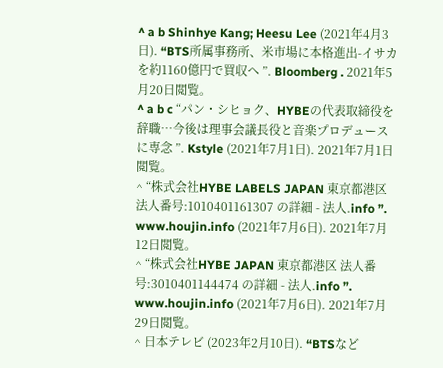^ a b Shinhye Kang; Heesu Lee (2021年4月3日). “BTS所属事務所、米市場に本格進出-イサカを約1160億円で買収へ ”. Bloomberg . 2021年5月20日閲覧。
^ a b c “パン・シヒョク、HYBEの代表取締役を辞職…今後は理事会議長役と音楽プロデュースに専念 ”. Kstyle (2021年7月1日). 2021年7月1日閲覧。
^ “株式会社HYBE LABELS JAPAN 東京都港区 法人番号:1010401161307 の詳細 - 法人.info ”. www.houjin.info (2021年7月6日). 2021年7月12日閲覧。
^ “株式会社HYBE JAPAN 東京都港区 法人番号:3010401144474 の詳細 - 法人.info ”. www.houjin.info (2021年7月6日). 2021年7月29日閲覧。
^ 日本テレビ (2023年2月10日). “BTSなど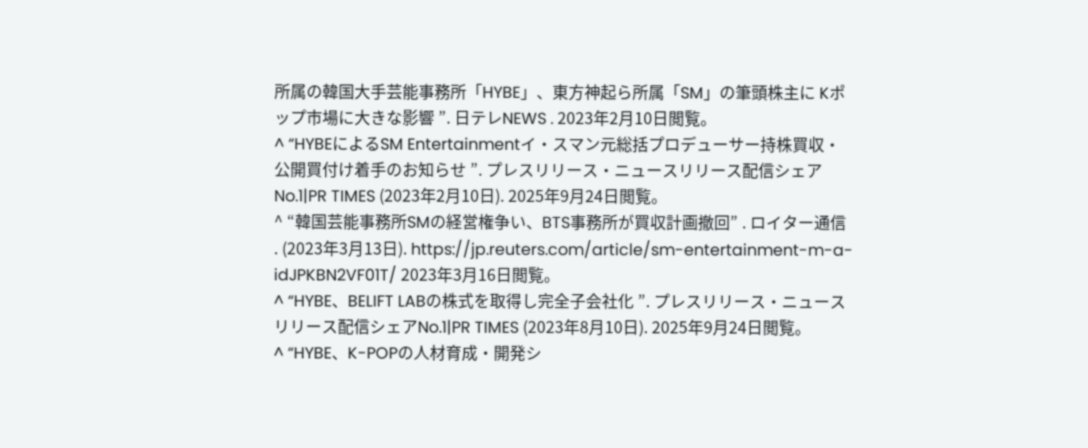所属の韓国大手芸能事務所「HYBE」、東方神起ら所属「SM」の筆頭株主に Kポップ市場に大きな影響 ”. 日テレNEWS . 2023年2月10日閲覧。
^ “HYBEによるSM Entertainmentイ・スマン元総括プロデューサー持株買収・公開買付け着手のお知らせ ”. プレスリリース・ニュースリリース配信シェアNo.1|PR TIMES (2023年2月10日). 2025年9月24日閲覧。
^ “韓国芸能事務所SMの経営権争い、BTS事務所が買収計画撤回” . ロイター通信 . (2023年3月13日). https://jp.reuters.com/article/sm-entertainment-m-a-idJPKBN2VF01T/ 2023年3月16日閲覧。
^ “HYBE、BELIFT LABの株式を取得し完全子会社化 ”. プレスリリース・ニュースリリース配信シェアNo.1|PR TIMES (2023年8月10日). 2025年9月24日閲覧。
^ “HYBE、K-POPの人材育成・開発シ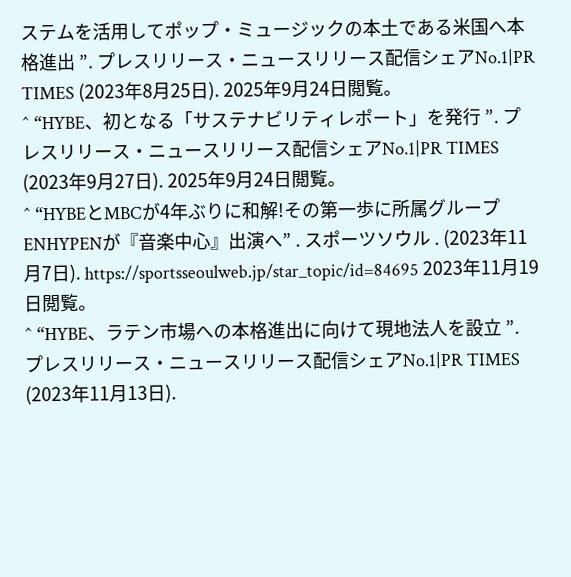ステムを活用してポップ・ミュージックの本土である米国へ本格進出 ”. プレスリリース・ニュースリリース配信シェアNo.1|PR TIMES (2023年8月25日). 2025年9月24日閲覧。
^ “HYBE、初となる「サステナビリティレポート」を発行 ”. プレスリリース・ニュースリリース配信シェアNo.1|PR TIMES (2023年9月27日). 2025年9月24日閲覧。
^ “HYBEとMBCが4年ぶりに和解!その第一歩に所属グループENHYPENが『音楽中心』出演へ” . スポーツソウル . (2023年11月7日). https://sportsseoulweb.jp/star_topic/id=84695 2023年11月19日閲覧。
^ “HYBE、ラテン市場への本格進出に向けて現地法人を設立 ”. プレスリリース・ニュースリリース配信シェアNo.1|PR TIMES (2023年11月13日).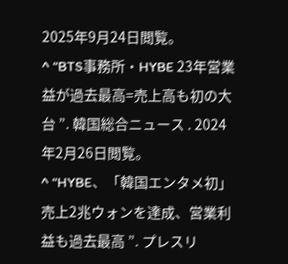2025年9月24日閲覧。
^ “BTS事務所・HYBE 23年営業益が過去最高=売上高も初の大台 ”. 韓国総合ニュース . 2024年2月26日閲覧。
^ “HYBE、「韓国エンタメ初」売上2兆ウォンを達成、営業利益も過去最高 ”. プレスリ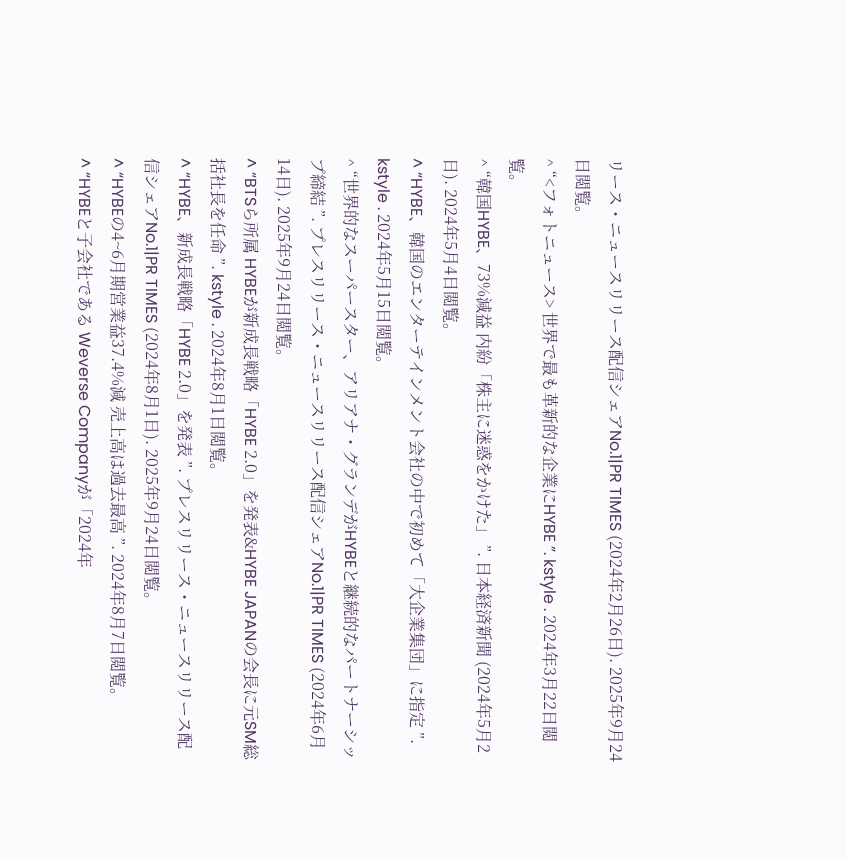リース・ニュースリリース配信シェアNo.1|PR TIMES (2024年2月26日). 2025年9月24日閲覧。
^ “<フォトニュース> 世界で最も革新的な企業にHYBE ”. kstyle . 2024年3月22日閲覧。
^ “韓国HYBE、73%減益 内紛「株主に迷惑をかけた」 ”. 日本経済新聞 (2024年5月2日). 2024年5月4日閲覧。
^ “HYBE、韓国のエンターテインメント会社の中で初めて「大企業集団」に指定 ”. kstyle . 2024年5月15日閲覧。
^ “世界的なスーパースター、アリアナ・グランデがHYBEと継続的なパートナーシップ締結 ”. プレスリリース・ニュースリリース配信シェアNo.1|PR TIMES (2024年6月14日). 2025年9月24日閲覧。
^ “BTSら所属 HYBEが新成長戦略「HYBE 2.0」を発表&HYBE JAPANの会長に元SM総括社長を任命 ”. kstyle . 2024年8月1日閲覧。
^ “HYBE、新成長戦略「HYBE 2.0」を発表 ”. プレスリリース・ニュースリリース配信シェアNo.1|PR TIMES (2024年8月1日). 2025年9月24日閲覧。
^ “HYBEの4~6月期営業益37.4%減 売上高は過去最高 ”. 2024年8月7日閲覧。
^ “HYBEと子会社である Weverse Companyが「2024年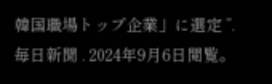韓国職場トップ企業」に選定 ”. 毎日新聞 . 2024年9月6日閲覧。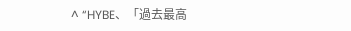^ “HYBE、「過去最高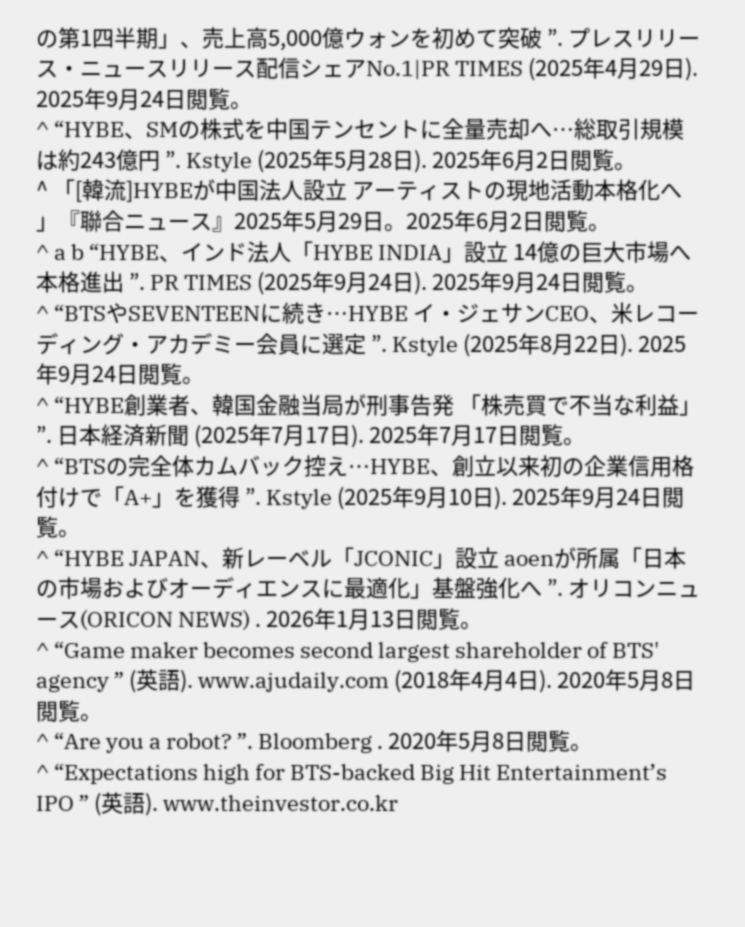の第1四半期」、売上高5,000億ウォンを初めて突破 ”. プレスリリース・ニュースリリース配信シェアNo.1|PR TIMES (2025年4月29日). 2025年9月24日閲覧。
^ “HYBE、SMの株式を中国テンセントに全量売却へ…総取引規模は約243億円 ”. Kstyle (2025年5月28日). 2025年6月2日閲覧。
^ 「[韓流]HYBEが中国法人設立 アーティストの現地活動本格化へ 」『聯合ニュース』2025年5月29日。2025年6月2日閲覧。
^ a b “HYBE、インド法人「HYBE INDIA」設立 14億の巨大市場へ本格進出 ”. PR TIMES (2025年9月24日). 2025年9月24日閲覧。
^ “BTSやSEVENTEENに続き…HYBE イ・ジェサンCEO、米レコーディング・アカデミー会員に選定 ”. Kstyle (2025年8月22日). 2025年9月24日閲覧。
^ “HYBE創業者、韓国金融当局が刑事告発 「株売買で不当な利益」 ”. 日本経済新聞 (2025年7月17日). 2025年7月17日閲覧。
^ “BTSの完全体カムバック控え…HYBE、創立以来初の企業信用格付けで「A+」を獲得 ”. Kstyle (2025年9月10日). 2025年9月24日閲覧。
^ “HYBE JAPAN、新レーベル「JCONIC」設立 aoenが所属「日本の市場およびオーディエンスに最適化」基盤強化へ ”. オリコンニュース(ORICON NEWS) . 2026年1月13日閲覧。
^ “Game maker becomes second largest shareholder of BTS' agency ” (英語). www.ajudaily.com (2018年4月4日). 2020年5月8日閲覧。
^ “Are you a robot? ”. Bloomberg . 2020年5月8日閲覧。
^ “Expectations high for BTS-backed Big Hit Entertainment’s IPO ” (英語). www.theinvestor.co.kr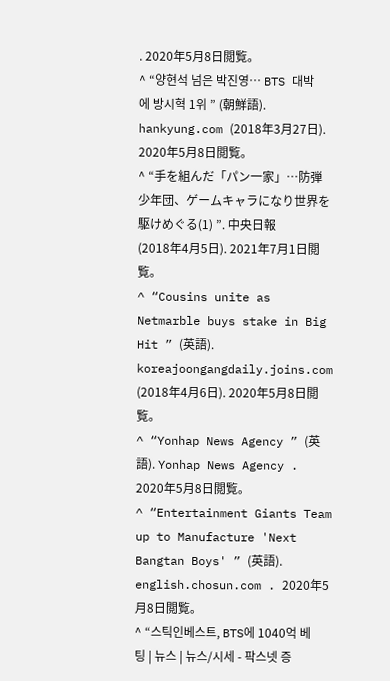. 2020年5月8日閲覧。
^ “양현석 넘은 박진영… BTS 대박에 방시혁 1위 ” (朝鮮語). hankyung.com (2018年3月27日). 2020年5月8日閲覧。
^ “手を組んだ「パン一家」…防弾少年団、ゲームキャラになり世界を駆けめぐる(1) ”. 中央日報 (2018年4月5日). 2021年7月1日閲覧。
^ “Cousins unite as Netmarble buys stake in Big Hit ” (英語). koreajoongangdaily.joins.com (2018年4月6日). 2020年5月8日閲覧。
^ “Yonhap News Agency ” (英語). Yonhap News Agency . 2020年5月8日閲覧。
^ “Entertainment Giants Team up to Manufacture 'Next Bangtan Boys' ” (英語). english.chosun.com . 2020年5月8日閲覧。
^ “스틱인베스트, BTS에 1040억 베팅 | 뉴스 | 뉴스/시세 - 팍스넷 증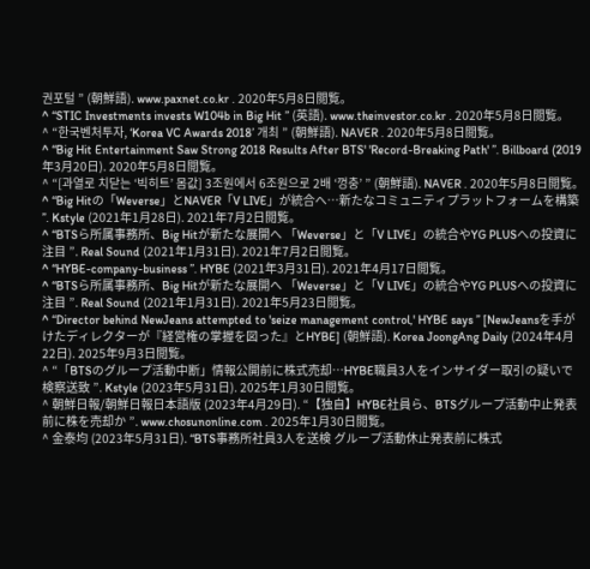권포털 ” (朝鮮語). www.paxnet.co.kr . 2020年5月8日閲覧。
^ “STIC Investments invests W104b in Big Hit ” (英語). www.theinvestor.co.kr . 2020年5月8日閲覧。
^ “한국벤처투자, ‘Korea VC Awards 2018’ 개최 ” (朝鮮語). NAVER . 2020年5月8日閲覧。
^ “Big Hit Entertainment Saw Strong 2018 Results After BTS' 'Record-Breaking Path' ”. Billboard (2019年3月20日). 2020年5月8日閲覧。
^ “[과열로 치닫는 ‘빅히트’ 몸값] 3조원에서 6조원으로 2배 ‘껑충’ ” (朝鮮語). NAVER . 2020年5月8日閲覧。
^ “Big Hitの「Weverse」とNAVER「V LIVE」が統合へ…新たなコミュニティプラットフォームを構築 ”. Kstyle (2021年1月28日). 2021年7月2日閲覧。
^ “BTSら所属事務所、Big Hitが新たな展開へ 「Weverse」と「V LIVE」の統合やYG PLUSへの投資に注目 ”. Real Sound (2021年1月31日). 2021年7月2日閲覧。
^ “HYBE-company-business ”. HYBE (2021年3月31日). 2021年4月17日閲覧。
^ “BTSら所属事務所、Big Hitが新たな展開へ 「Weverse」と「V LIVE」の統合やYG PLUSへの投資に注目 ”. Real Sound (2021年1月31日). 2021年5月23日閲覧。
^ “Director behind NewJeans attempted to 'seize management control,' HYBE says ” [NewJeansを手がけたディレクターが『経営権の掌握を図った』とHYBE] (朝鮮語). Korea JoongAng Daily (2024年4月22日). 2025年9月3日閲覧。
^ “「BTSのグループ活動中断」情報公開前に株式売却…HYBE職員3人をインサイダー取引の疑いで検察送致 ”. Kstyle (2023年5月31日). 2025年1月30日閲覧。
^ 朝鮮日報/朝鮮日報日本語版 (2023年4月29日). “【独自】HYBE社員ら、BTSグループ活動中止発表前に株を売却か ”. www.chosunonline.com . 2025年1月30日閲覧。
^ 金泰均 (2023年5月31日). “BTS事務所社員3人を送検 グループ活動休止発表前に株式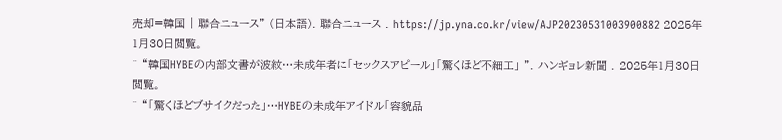売却=韓国 | 聯合ニュース” (日本語). 聯合ニュース . https://jp.yna.co.kr/view/AJP20230531003900882 2025年1月30日閲覧。
^ “韓国HYBEの内部文書が波紋…未成年者に「セックスアピール」「驚くほど不細工」 ”. ハンギョレ新聞 . 2025年1月30日閲覧。
^ “「驚くほどブサイクだった」…HYBEの未成年アイドル「容貌品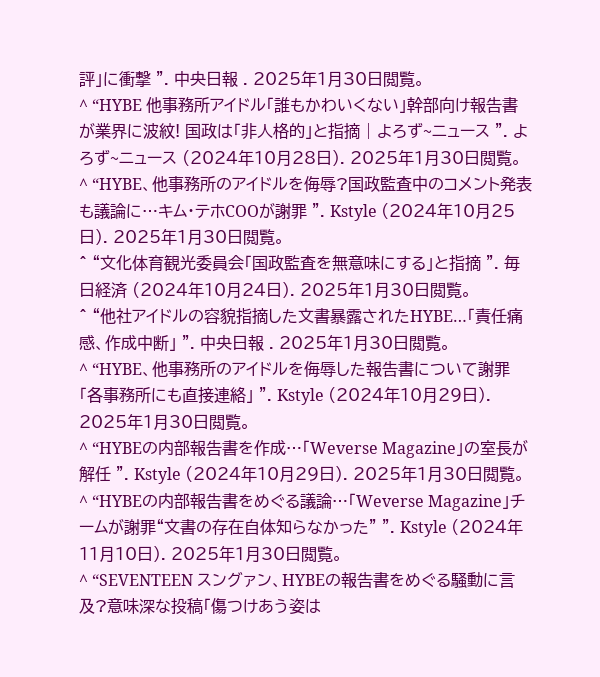評」に衝撃 ”. 中央日報 . 2025年1月30日閲覧。
^ “HYBE 他事務所アイドル「誰もかわいくない」幹部向け報告書が業界に波紋! 国政は「非人格的」と指摘 | よろず~ニュース ”. よろず~ニュース (2024年10月28日). 2025年1月30日閲覧。
^ “HYBE、他事務所のアイドルを侮辱?国政監査中のコメント発表も議論に…キム・テホCOOが謝罪 ”. Kstyle (2024年10月25日). 2025年1月30日閲覧。
^ “文化体育観光委員会「国政監査を無意味にする」と指摘 ”. 毎日経済 (2024年10月24日). 2025年1月30日閲覧。
^ “他社アイドルの容貌指摘した文書暴露されたHYBE…「責任痛感、作成中断」 ”. 中央日報 . 2025年1月30日閲覧。
^ “HYBE、他事務所のアイドルを侮辱した報告書について謝罪「各事務所にも直接連絡」 ”. Kstyle (2024年10月29日). 2025年1月30日閲覧。
^ “HYBEの内部報告書を作成…「Weverse Magazine」の室長が解任 ”. Kstyle (2024年10月29日). 2025年1月30日閲覧。
^ “HYBEの内部報告書をめぐる議論…「Weverse Magazine」チームが謝罪“文書の存在自体知らなかった” ”. Kstyle (2024年11月10日). 2025年1月30日閲覧。
^ “SEVENTEEN スングァン、HYBEの報告書をめぐる騒動に言及?意味深な投稿「傷つけあう姿は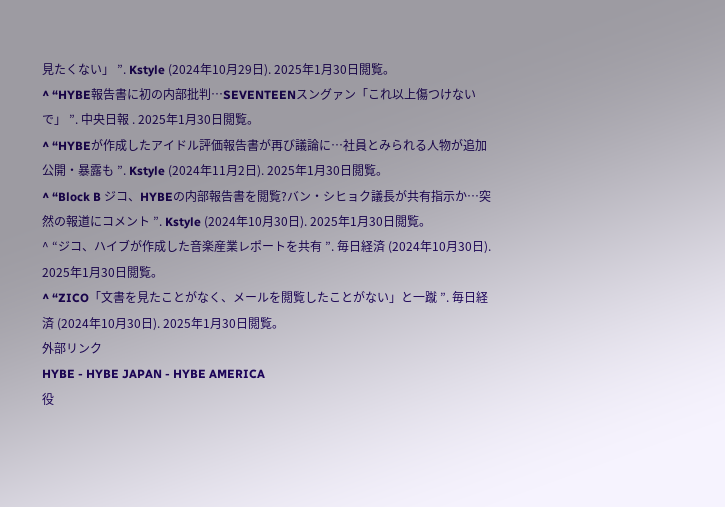見たくない」 ”. Kstyle (2024年10月29日). 2025年1月30日閲覧。
^ “HYBE報告書に初の内部批判…SEVENTEENスングァン「これ以上傷つけないで」 ”. 中央日報 . 2025年1月30日閲覧。
^ “HYBEが作成したアイドル評価報告書が再び議論に…社員とみられる人物が追加公開・暴露も ”. Kstyle (2024年11月2日). 2025年1月30日閲覧。
^ “Block B ジコ、HYBEの内部報告書を閲覧?バン・シヒョク議長が共有指示か…突然の報道にコメント ”. Kstyle (2024年10月30日). 2025年1月30日閲覧。
^ “ジコ、ハイブが作成した音楽産業レポートを共有 ”. 毎日経済 (2024年10月30日). 2025年1月30日閲覧。
^ “ZICO「文書を見たことがなく、メールを閲覧したことがない」と一蹴 ”. 毎日経済 (2024年10月30日). 2025年1月30日閲覧。
外部リンク
HYBE - HYBE JAPAN - HYBE AMERICA
役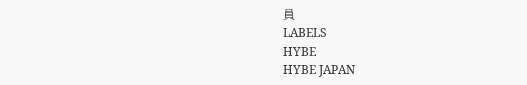員
LABELS
HYBE
HYBE JAPAN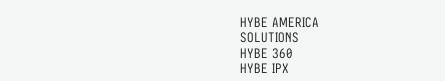HYBE AMERICA
SOLUTIONS
HYBE 360
HYBE IPX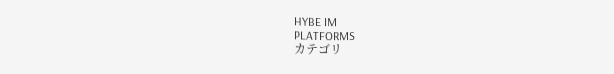HYBE IM
PLATFORMS
カテゴリ